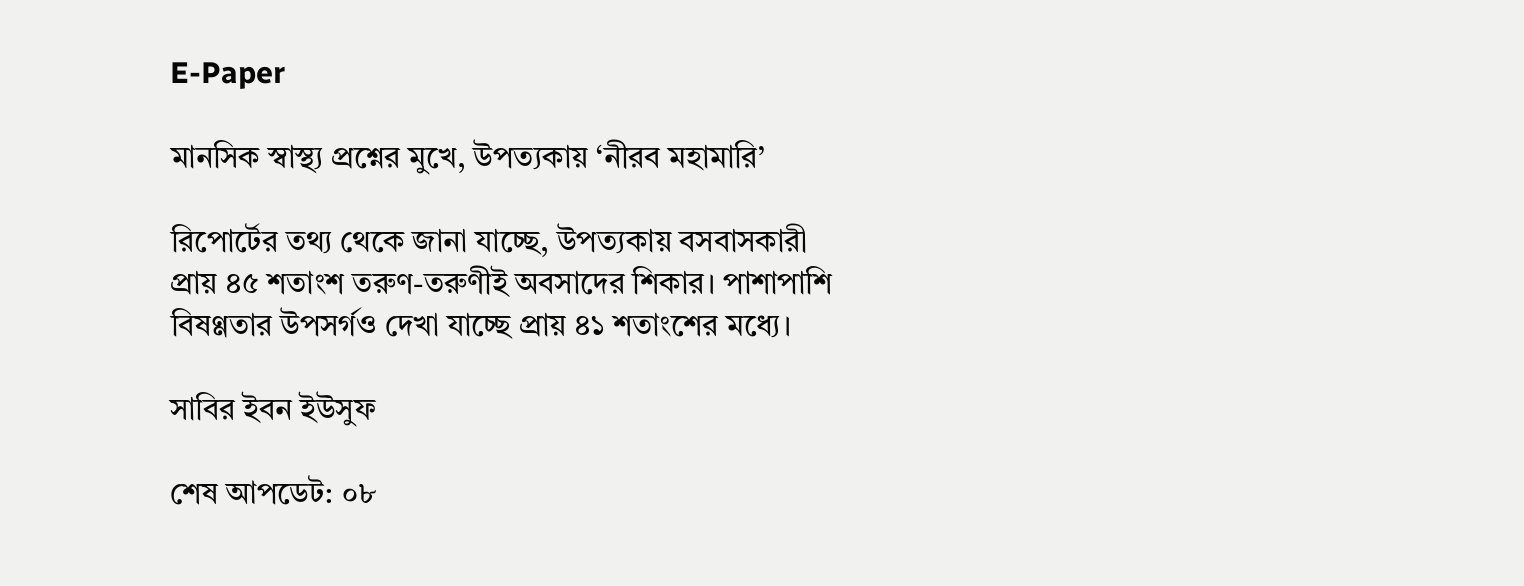E-Paper

মানসিক স্বাস্থ্য প্রশ্নের মুখে, উপত্যকায় ‘নীরব মহামারি’

রিপোর্টের তথ্য থেকে জানা যাচ্ছে, উপত্যকায় বসবাসকারী প্রায় ৪৫ শতাংশ তরুণ-তরুণীই অবসাদের শিকার। পাশাপাশি বিষণ্ণতার উপসর্গও দেখা যাচ্ছে প্রায় ৪১ শতাংশের মধ্যে।

সাবির ইবন ইউসুফ

শেষ আপডেট: ০৮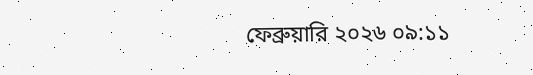ফেব্রুয়ারি ২০২৬ ০৯:১১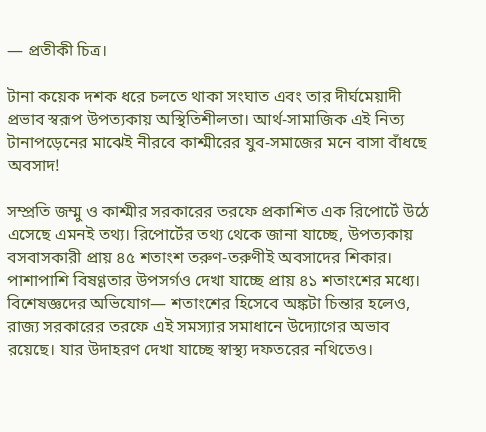— প্রতীকী চিত্র।

টানা কয়েক দশক ধরে চলতে থাকা সংঘাত এবং তার দীর্ঘমেয়াদী প্রভাব স্বরূপ উপত্যকায় অস্থিতিশীলতা। আর্থ-সামাজিক এই নিত্য টানাপড়েনের মাঝেই নীরবে কাশ্মীরের যুব-সমাজের মনে বাসা বাঁধছে অবসাদ!

সম্প্রতি জম্মু ও কাশ্মীর সরকারের তরফে প্রকাশিত এক রিপোর্টে উঠে এসেছে এমনই তথ্য। রিপোর্টের তথ্য থেকে জানা যাচ্ছে, উপত্যকায় বসবাসকারী প্রায় ৪৫ শতাংশ তরুণ-তরুণীই অবসাদের শিকার। পাশাপাশি বিষণ্ণতার উপসর্গও দেখা যাচ্ছে প্রায় ৪১ শতাংশের মধ্যে। বিশেষজ্ঞদের অভিযোগ— শতাংশের হিসেবে অঙ্কটা চিন্তার হলেও, রাজ্য সরকারের তরফে এই সমস্যার সমাধানে উদ্যোগের অভাব রয়েছে। যার উদাহরণ দেখা যাচ্ছে স্বাস্থ্য দফতরের নথিতেও।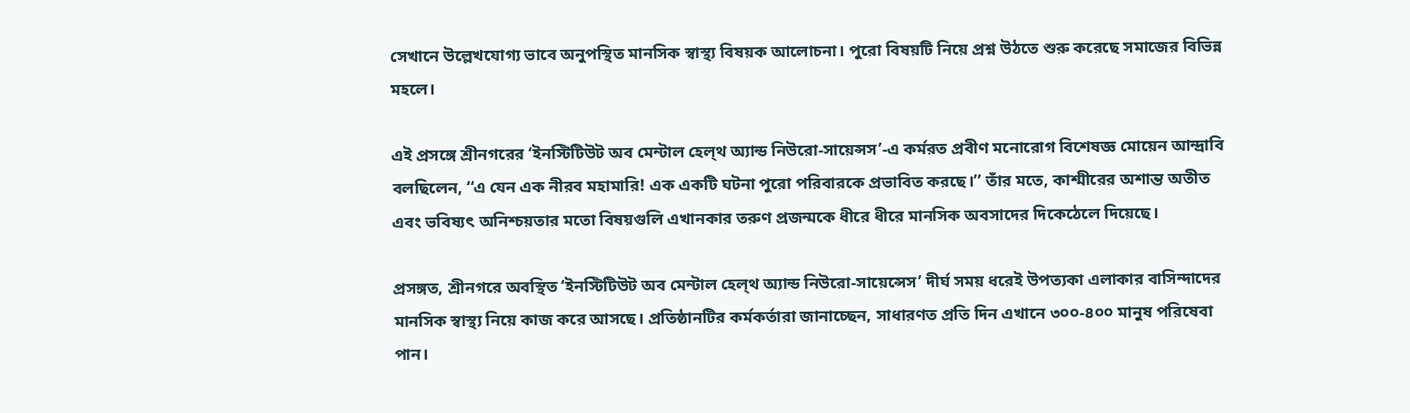সেখানে উল্লেখযোগ্য ভাবে অনুপস্থিত মানসিক স্বাস্থ্য বিষয়ক আলোচনা। পুরো বিষয়টি নিয়ে প্রশ্ন উঠতে শুরু করেছে সমাজের বিভিন্ন মহলে।

এই প্রসঙ্গে শ্রীনগরের ‘ইনস্টিটিউট অব মেন্টাল হেল্‌থ অ্যান্ড নিউরো-সায়েন্সস’-এ কর্মরত প্রবীণ মনোরোগ বিশেষজ্ঞ মোয়েন আন্দ্রাবি বলছিলেন, ‘‘এ যেন এক নীরব মহামারি! এক একটি ঘটনা পুরো পরিবারকে প্রভাবিত করছে।’’ তাঁর মতে, কাশ্মীরের অশান্ত অতীত এবং ভবিষ্যৎ অনিশ্চয়তার মতো বিষয়গুলি এখানকার তরুণ প্রজন্মকে ধীরে ধীরে মানসিক অবসাদের দিকেঠেলে দিয়েছে।

প্রসঙ্গত, শ্রীনগরে অবস্থিত ‘ইনস্টিটিউট অব মেন্টাল হেল্‌থ অ্যান্ড নিউরো-সায়েন্সেস’ দীর্ঘ সময় ধরেই উপত্যকা এলাকার বাসিন্দাদের মানসিক স্বাস্থ্য নিয়ে কাজ করে আসছে। প্রতিষ্ঠানটির কর্মকর্তারা জানাচ্ছেন, সাধারণত প্রতি দিন এখানে ৩০০-৪০০ মানুষ পরিষেবা পান।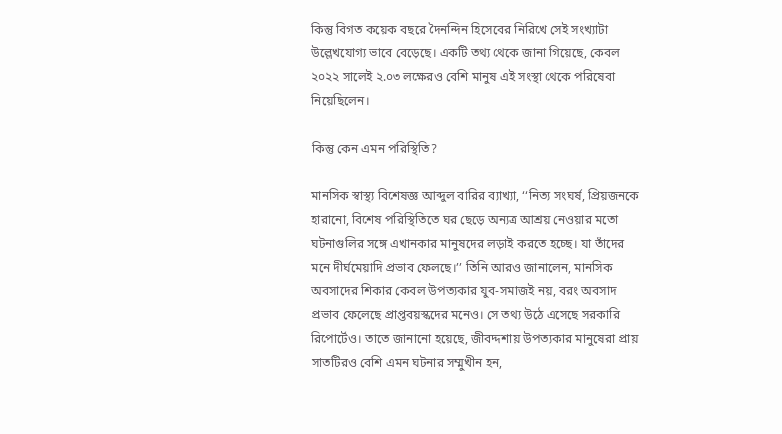কিন্তু বিগত কয়েক বছরে দৈনন্দিন হিসেবের নিরিখে সেই সংখ্যাটা উল্লেখযোগ্য ভাবে বেড়েছে। একটি তথ্য থেকে জানা গিয়েছে, কেবল ২০২২ সালেই ২.০৩ লক্ষেরও বেশি মানুষ এই সংস্থা থেকে পরিষেবা নিয়েছিলেন।

কিন্তু কেন এমন পরিস্থিতি?

মানসিক স্বাস্থ্য বিশেষজ্ঞ আব্দুল বারির ব্যাখ্যা, ‘‘নিত্য সংঘর্ষ, প্রিয়জনকে হারানো, বিশেষ পরিস্থিতিতে ঘর ছেড়ে অন্যত্র আশ্রয় নেওয়ার মতো ঘটনাগুলির সঙ্গে এখানকার মানুষদের লড়াই করতে হচ্ছে। যা তাঁদের মনে দীর্ঘমেয়াদি প্রভাব ফেলছে।’’ তিনি আরও জানালেন, মানসিক অবসাদের শিকার কেবল উপত্যকার যুব-সমাজই নয়, বরং অবসাদ প্রভাব ফেলেছে প্রাপ্তবয়স্কদের মনেও। সে তথ্য উঠে এসেছে সরকারি রিপোর্টেও। তাতে জানানো হয়েছে, জীবদ্দশায় উপত্যকার মানুষেরা প্রায় সাতটিরও বেশি এমন ঘটনার সম্মুখীন হন,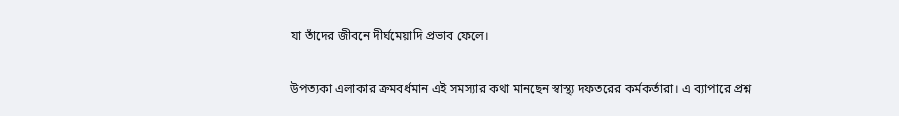যা তাঁদের জীবনে দীর্ঘমেয়াদি প্রভাব ফেলে।

উপত্যকা এলাকার ক্রমবর্ধমান এই সমস্যার কথা মানছেন স্বাস্থ্য দফতরের কর্মকর্তারা। এ ব্যাপারে প্রশ্ন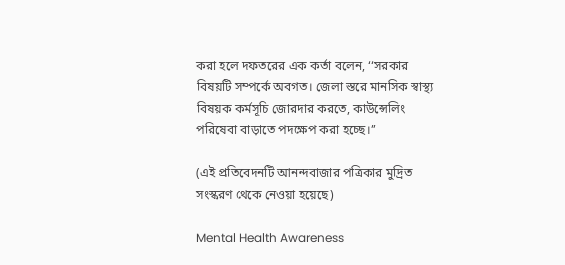করা হলে দফতরের এক কর্তা বলেন, ‘‘সরকার বিষয়টি সম্পর্কে অবগত। জেলা স্তরে মানসিক স্বাস্থ্য বিষয়ক কর্মসূচি জোরদার করতে, কাউন্সেলিং পরিষেবা বাড়াতে পদক্ষেপ করা হচ্ছে।’’

(এই প্রতিবেদনটি আনন্দবাজার পত্রিকার মুদ্রিত সংস্করণ থেকে নেওয়া হয়েছে)

Mental Health Awareness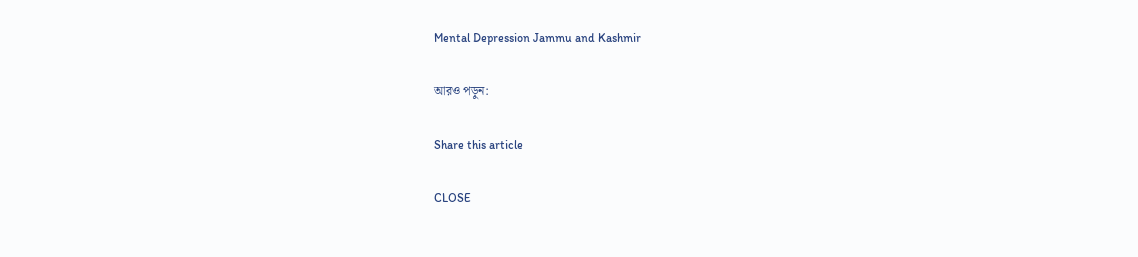Mental Depression Jammu and Kashmir

আরও পড়ুন:

Share this article

CLOSE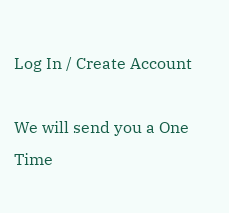Log In / Create Account

We will send you a One Time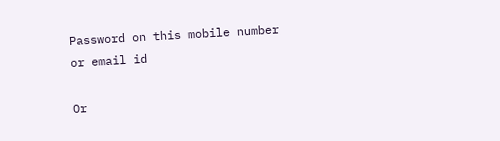Password on this mobile number or email id

Or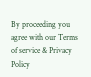By proceeding you agree with our Terms of service & Privacy Policy